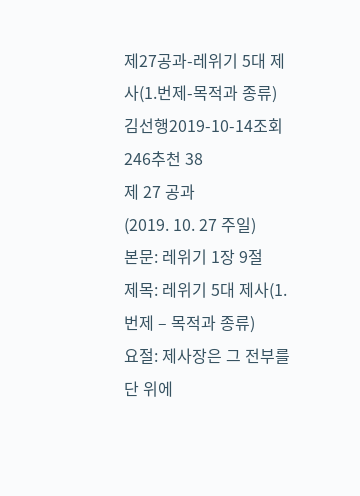제27공과-레위기 5대 제사(1.번제-목적과 종류)
김선행2019-10-14조회 246추천 38
제 27 공과
(2019. 10. 27 주일)
본문: 레위기 1장 9절
제목: 레위기 5대 제사(1. 번제 – 목적과 종류)
요절: 제사장은 그 전부를 단 위에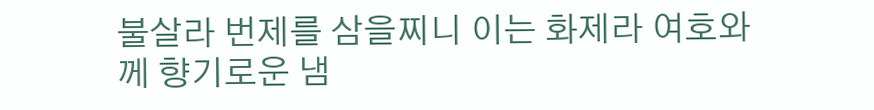불살라 번제를 삼을찌니 이는 화제라 여호와께 향기로운 냄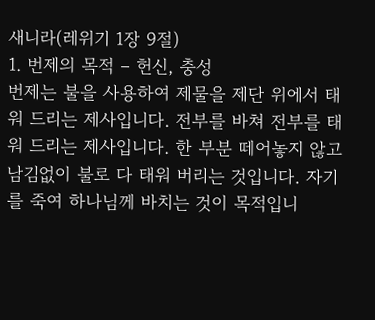새니라(레위기 1장 9절)
1. 번제의 목적 – 헌신, 충성
번제는 불을 사용하여 제물을 제단 위에서 태워 드리는 제사입니다. 전부를 바쳐 전부를 태워 드리는 제사입니다. 한 부분 떼어놓지 않고 남김없이 불로 다 태워 버리는 것입니다. 자기를 죽여 하나님께 바치는 것이 목적입니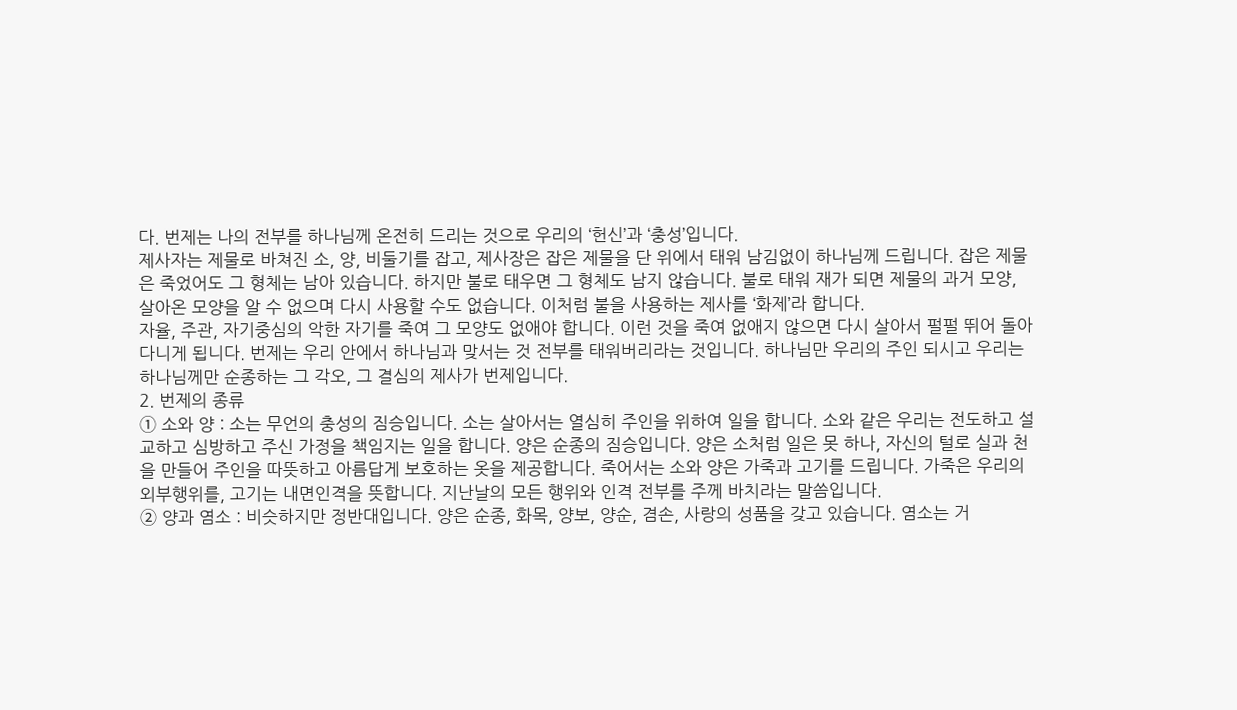다. 번제는 나의 전부를 하나님께 온전히 드리는 것으로 우리의 ‘헌신’과 ‘충성’입니다.
제사자는 제물로 바쳐진 소, 양, 비둘기를 잡고, 제사장은 잡은 제물을 단 위에서 태워 남김없이 하나님께 드립니다. 잡은 제물은 죽었어도 그 형체는 남아 있습니다. 하지만 불로 태우면 그 형체도 남지 않습니다. 불로 태워 재가 되면 제물의 과거 모양, 살아온 모양을 알 수 없으며 다시 사용할 수도 없습니다. 이처럼 불을 사용하는 제사를 ‘화제’라 합니다.
자율, 주관, 자기중심의 악한 자기를 죽여 그 모양도 없애야 합니다. 이런 것을 죽여 없애지 않으면 다시 살아서 펄펄 뛰어 돌아다니게 됩니다. 번제는 우리 안에서 하나님과 맞서는 것 전부를 태워버리라는 것입니다. 하나님만 우리의 주인 되시고 우리는 하나님께만 순종하는 그 각오, 그 결심의 제사가 번제입니다.
2. 번제의 종류
① 소와 양 : 소는 무언의 충성의 짐승입니다. 소는 살아서는 열심히 주인을 위하여 일을 합니다. 소와 같은 우리는 전도하고 설교하고 심방하고 주신 가정을 책임지는 일을 합니다. 양은 순종의 짐승입니다. 양은 소처럼 일은 못 하나, 자신의 털로 실과 천을 만들어 주인을 따뜻하고 아름답게 보호하는 옷을 제공합니다. 죽어서는 소와 양은 가죽과 고기를 드립니다. 가죽은 우리의 외부행위를, 고기는 내면인격을 뜻합니다. 지난날의 모든 행위와 인격 전부를 주께 바치라는 말씀입니다.
② 양과 염소 : 비슷하지만 정반대입니다. 양은 순종, 화목, 양보, 양순, 겸손, 사랑의 성품을 갖고 있습니다. 염소는 거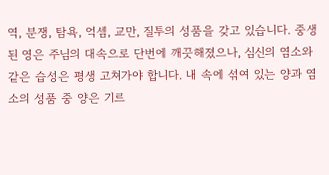역, 분쟁, 탐욕, 억셈, 교만, 질투의 성품을 갖고 있습니다. 중생된 영은 주님의 대속으로 단번에 깨끗해졌으나, 심신의 염소와 같은 습성은 평생 고쳐가야 합니다. 내 속에 섞여 있는 양과 염소의 성품 중 양은 기르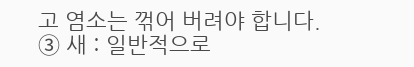고 염소는 꺾어 버려야 합니다.
③ 새 : 일반적으로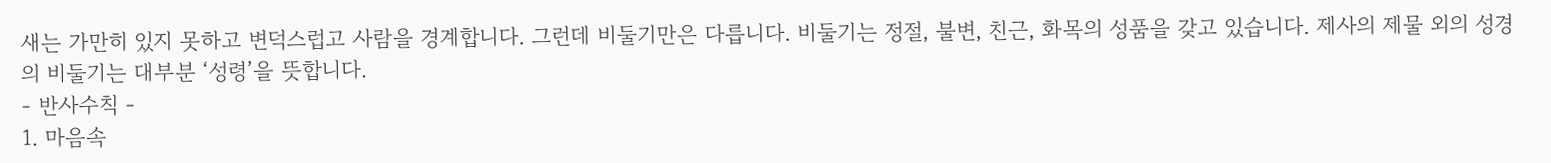새는 가만히 있지 못하고 변덕스럽고 사람을 경계합니다. 그런데 비둘기만은 다릅니다. 비둘기는 정절, 불변, 친근, 화목의 성품을 갖고 있습니다. 제사의 제물 외의 성경의 비둘기는 대부분 ‘성령’을 뜻합니다.
- 반사수칙 -
1. 마음속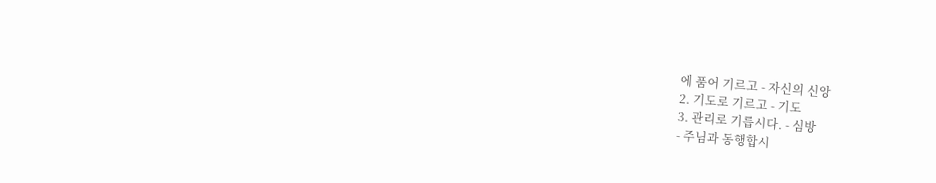에 품어 기르고 - 자신의 신앙
2. 기도로 기르고 - 기도
3. 관리로 기릅시다. - 심방
- 주님과 동행합시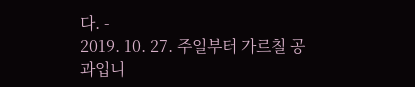다. -
2019. 10. 27. 주일부터 가르칠 공과입니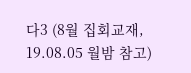다3 (8월 집회교재, 19.08.05 월밤 참고)